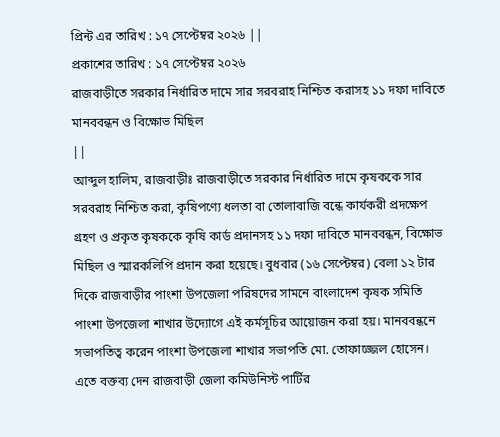প্রিন্ট এর তারিখ : ১৭ সেপ্টেম্বর ২০২৬ ||
প্রকাশের তারিখ : ১৭ সেপ্টেম্বর ২০২৬
রাজবাড়ীতে সরকার নির্ধারিত দামে সার সরবরাহ নিশ্চিত করাসহ ১১ দফা দাবিতে মানববন্ধন ও বিক্ষোভ মিছিল
||
আব্দুল হালিম, রাজবাড়ীঃ রাজবাড়ীতে সরকার নির্ধারিত দামে কৃষককে সার সরবরাহ নিশ্চিত করা, কৃষিপণ্যে ধলতা বা তোলাবাজি বন্ধে কার্যকরী প্রদক্ষেপ গ্রহণ ও প্রকৃত কৃষককে কৃষি কার্ড প্রদানসহ ১১ দফা দাবিতে মানববন্ধন, বিক্ষোভ মিছিল ও স্মারকলিপি প্রদান করা হয়েছে। বুধবার (১৬ সেপ্টেম্বর) বেলা ১২ টার দিকে রাজবাড়ীর পাংশা উপজেলা পরিষদের সামনে বাংলাদেশ কৃষক সমিতি পাংশা উপজেলা শাখার উদ্যোগে এই কর্মসূচির আয়োজন করা হয়। মানববন্ধনে সভাপতিত্ব করেন পাংশা উপজেলা শাখার সভাপতি মো. তোফাজ্জেল হোসেন। এতে বক্তব্য দেন রাজবাড়ী জেলা কমিউনিস্ট পার্টির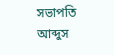সভাপতি আব্দুস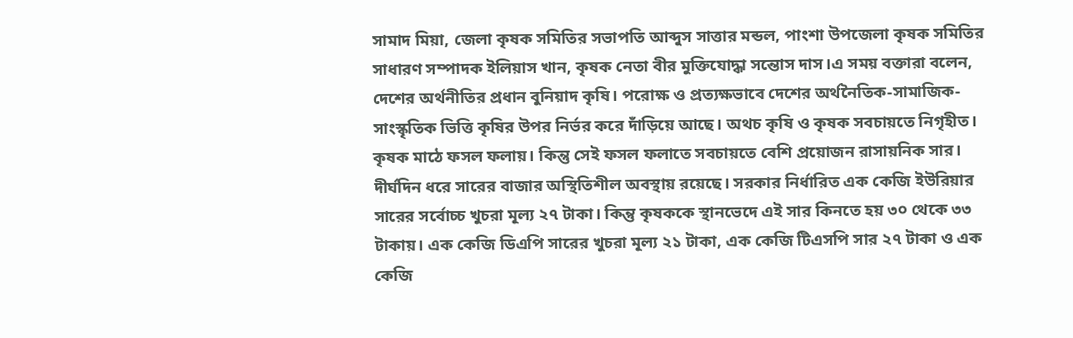সামাদ মিয়া, জেলা কৃষক সমিতির সভাপতি আব্দুস সাত্তার মন্ডল, পাংশা উপজেলা কৃষক সমিতির সাধারণ সম্পাদক ইলিয়াস খান, কৃষক নেতা বীর মুক্তিযোদ্ধা সন্তোস দাস।এ সময় বক্তারা বলেন, দেশের অর্থনীতির প্রধান বুনিয়াদ কৃষি। পরোক্ষ ও প্রত্যক্ষভাবে দেশের অর্থনৈতিক-সামাজিক-সাংস্কৃতিক ভিত্তি কৃষির উপর নির্ভর করে দাঁড়িয়ে আছে। অথচ কৃষি ও কৃষক সবচায়তে নিগৃহীত। কৃষক মাঠে ফসল ফলায়। কিন্তু সেই ফসল ফলাতে সবচায়তে বেশি প্রয়োজন রাসায়নিক সার। দীর্ঘদিন ধরে সারের বাজার অস্থিতিশীল অবস্থায় রয়েছে। সরকার নির্ধারিত এক কেজি ইউরিয়ার সারের সর্বোচ্চ খুচরা মূল্য ২৭ টাকা। কিন্তু কৃষককে স্থানভেদে এই সার কিনতে হয় ৩০ থেকে ৩৩ টাকায়। এক কেজি ডিএপি সারের খুচরা মূল্য ২১ টাকা, এক কেজি টিএসপি সার ২৭ টাকা ও এক কেজি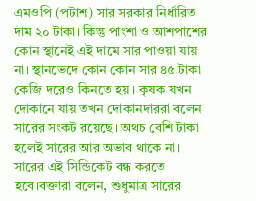এমওপি (পটাশ) সার সরকার নির্ধারিত দাম ২০ টাকা। কিন্তু পাংশা ও আশপাশের কোন স্থানেই এই দামে সার পাওয়া যায় না। স্থানভেদে কোন কোন সার ৪৫ টাকা কেজি দরেও কিনতে হয়। কৃষক যখন দোকানে যায় তখন দোকানদাররা বলেন সারের সংকট রয়েছে। অথচ বেশি টাকা হলেই সারের আর অভাব থাকে না। সারের এই সিন্ডিকেট বন্ধ করতে হবে।বক্তারা বলেন, শুধুমাত্র সারের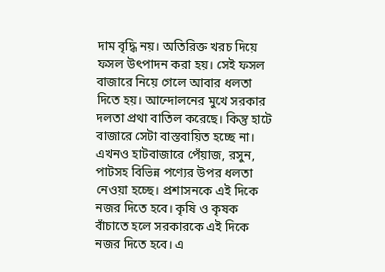দাম বৃদ্ধি নয়। অতিরিক্ত খরচ দিয়ে ফসল উৎপাদন করা হয়। সেই ফসল বাজারে নিয়ে গেলে আবার ধলতা দিতে হয়। আন্দোলনের মুখে সরকার দলতা প্রথা বাতিল করেছে। কিন্তু হাটে বাজারে সেটা বাস্তবায়িত হচ্ছে না। এখনও হাটবাজারে পেঁয়াজ, রসুন, পাটসহ বিভিন্ন পণ্যের উপর ধলতা নেওয়া হচ্ছে। প্রশাসনকে এই দিকে নজর দিতে হবে। কৃষি ও কৃষক বাঁচাতে হলে সরকারকে এই দিকে নজর দিতে হবে। এ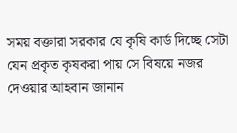সময় বক্তারা সরকার যে কৃষি কার্ড দিচ্ছে সেটা যেন প্রকৃত কৃষকরা পায় সে বিষয়ে নজর দেওয়ার আহবান জানান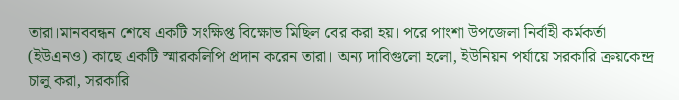তারা।মানববন্ধন শেষে একটি সংক্ষিপ্ত বিক্ষোভ মিছিল বের করা হয়। পরে পাংশা উপজেলা নির্বাহী কর্মকর্তা (ইউএনও) কাছে একটি স্মারকলিপি প্রদান করেন তারা। অন্য দাবিগুলো হলো, ইউনিয়ন পর্যায়ে সরকারি ক্রয়কেন্দ্র চালু করা, সরকারি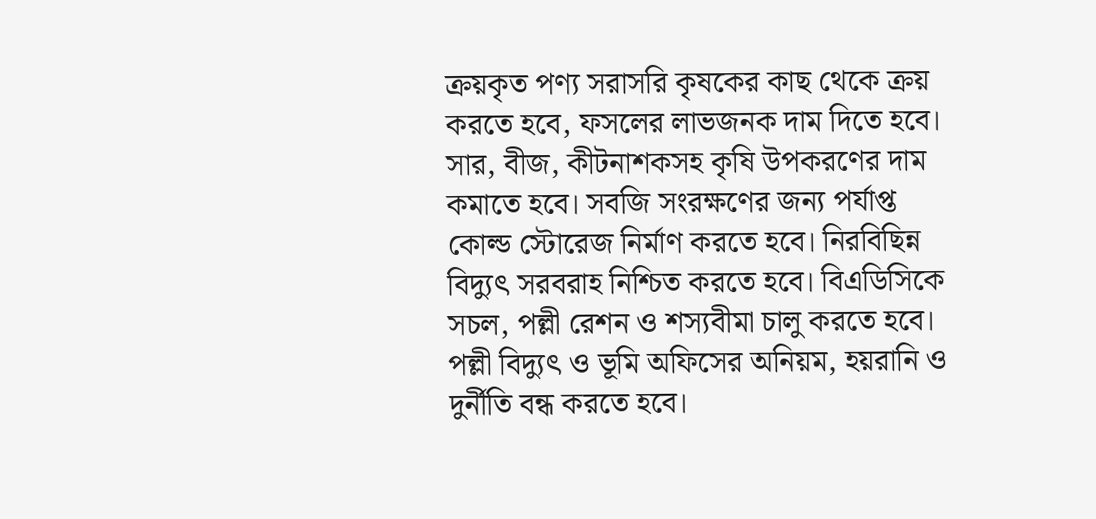ক্রয়কৃত পণ্য সরাসরি কৃষকের কাছ থেকে ক্রয় করতে হবে, ফসলের লাভজনক দাম দিতে হবে। সার, বীজ, কীটনাশকসহ কৃষি উপকরণের দাম কমাতে হবে। সবজি সংরক্ষণের জন্য পর্যাপ্ত কোল্ড স্টোরেজ নির্মাণ করতে হবে। নিরবিছিন্ন বিদ্যুৎ সরবরাহ নিশ্চিত করতে হবে। বিএডিসিকে সচল, পল্লী রেশন ও শস্যবীমা চালু করতে হবে। পল্লী বিদ্যুৎ ও ভূমি অফিসের অনিয়ম, হয়রানি ও দুর্নীতি বন্ধ করতে হবে।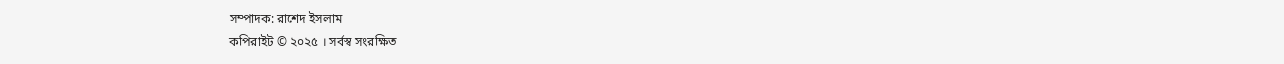সম্পাদক: রাশেদ ইসলাম
কপিরাইট © ২০২৫ । সর্বস্ব সংরক্ষিত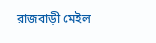রাজবাড়ী মেইল